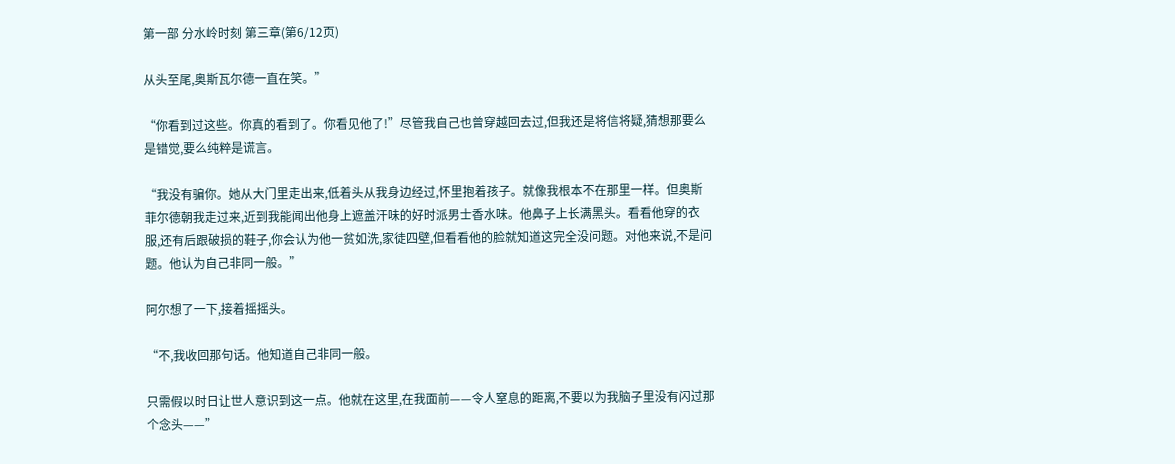第一部 分水岭时刻 第三章(第6/12页)

从头至尾,奥斯瓦尔德一直在笑。”

“你看到过这些。你真的看到了。你看见他了!”尽管我自己也曾穿越回去过,但我还是将信将疑,猜想那要么是错觉,要么纯粹是谎言。

“我没有骗你。她从大门里走出来,低着头从我身边经过,怀里抱着孩子。就像我根本不在那里一样。但奥斯菲尔德朝我走过来,近到我能闻出他身上遮盖汗味的好时派男士香水味。他鼻子上长满黑头。看看他穿的衣服,还有后跟破损的鞋子,你会认为他一贫如洗,家徒四壁,但看看他的脸就知道这完全没问题。对他来说,不是问题。他认为自己非同一般。”

阿尔想了一下,接着摇摇头。

“不,我收回那句话。他知道自己非同一般。

只需假以时日让世人意识到这一点。他就在这里,在我面前——令人窒息的距离,不要以为我脑子里没有闪过那个念头——”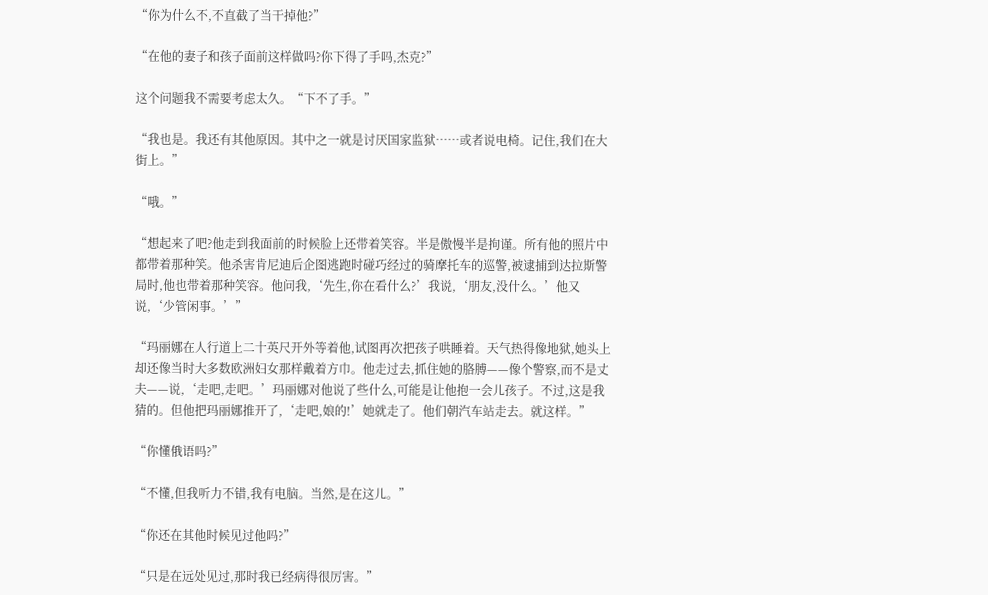“你为什么不,不直截了当干掉他?”

“在他的妻子和孩子面前这样做吗?你下得了手吗,杰克?”

这个问题我不需要考虑太久。“下不了手。”

“我也是。我还有其他原因。其中之一就是讨厌国家监狱……或者说电椅。记住,我们在大街上。”

“哦。”

“想起来了吧?他走到我面前的时候脸上还带着笑容。半是傲慢半是拘谨。所有他的照片中都带着那种笑。他杀害肯尼迪后企图逃跑时碰巧经过的骑摩托车的巡警,被逮捕到达拉斯警局时,他也带着那种笑容。他问我,‘先生,你在看什么?’我说,‘朋友,没什么。’他又说,‘少管闲事。’”

“玛丽娜在人行道上二十英尺开外等着他,试图再次把孩子哄睡着。天气热得像地狱,她头上却还像当时大多数欧洲妇女那样戴着方巾。他走过去,抓住她的胳膊——像个警察,而不是丈夫——说,‘走吧,走吧。’玛丽娜对他说了些什么,可能是让他抱一会儿孩子。不过,这是我猜的。但他把玛丽娜推开了,‘走吧,娘的!’她就走了。他们朝汽车站走去。就这样。”

“你懂俄语吗?”

“不懂,但我听力不错,我有电脑。当然,是在这儿。”

“你还在其他时候见过他吗?”

“只是在远处见过,那时我已经病得很厉害。”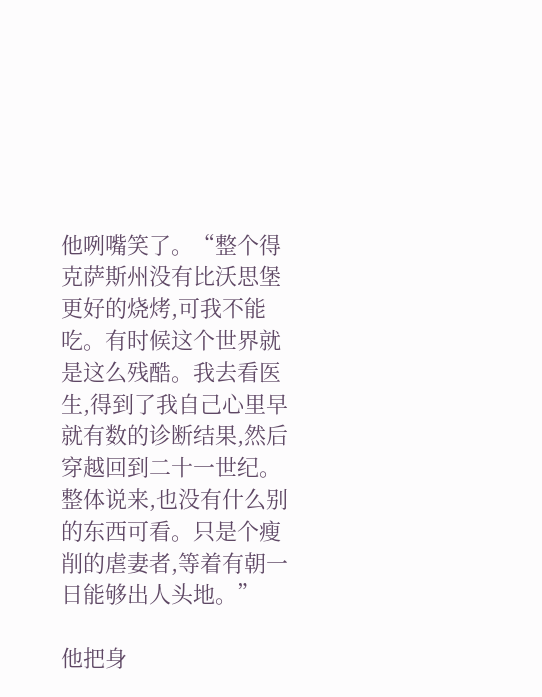他咧嘴笑了。“整个得克萨斯州没有比沃思堡更好的烧烤,可我不能吃。有时候这个世界就是这么残酷。我去看医生,得到了我自己心里早就有数的诊断结果,然后穿越回到二十一世纪。整体说来,也没有什么别的东西可看。只是个瘦削的虐妻者,等着有朝一日能够出人头地。”

他把身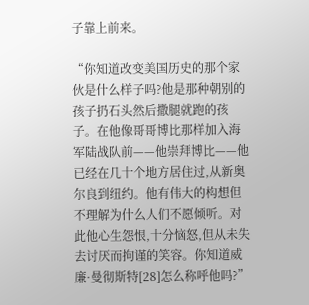子靠上前来。

“你知道改变美国历史的那个家伙是什么样子吗?他是那种朝别的孩子扔石头然后撒腿就跑的孩子。在他像哥哥博比那样加入海军陆战队前——他崇拜博比——他已经在几十个地方居住过,从新奥尔良到纽约。他有伟大的构想但不理解为什么人们不愿倾听。对此他心生怨恨,十分恼怒,但从未失去讨厌而拘谨的笑容。你知道威廉·曼彻斯特[28]怎么称呼他吗?”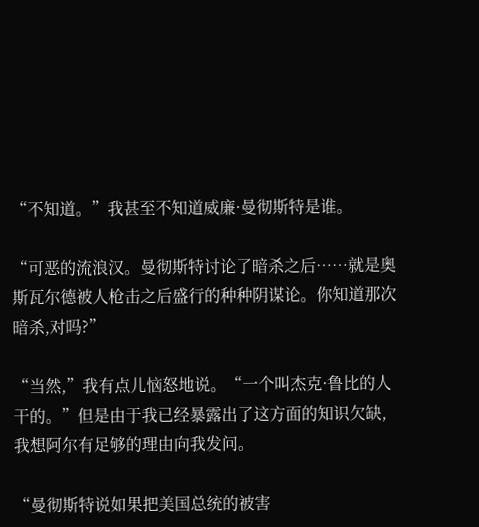“不知道。”我甚至不知道威廉·曼彻斯特是谁。

“可恶的流浪汉。曼彻斯特讨论了暗杀之后……就是奥斯瓦尔德被人枪击之后盛行的种种阴谋论。你知道那次暗杀,对吗?”

“当然,”我有点儿恼怒地说。“一个叫杰克·鲁比的人干的。”但是由于我已经暴露出了这方面的知识欠缺,我想阿尔有足够的理由向我发问。

“曼彻斯特说如果把美国总统的被害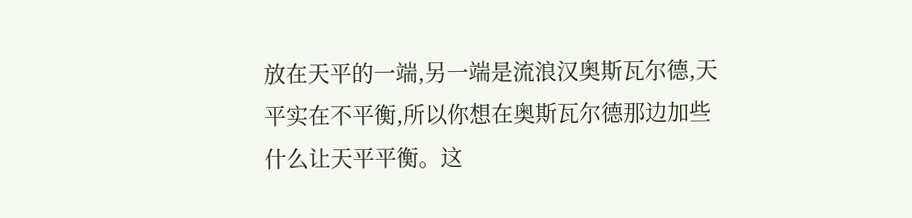放在天平的一端,另一端是流浪汉奥斯瓦尔德,天平实在不平衡,所以你想在奥斯瓦尔德那边加些什么让天平平衡。这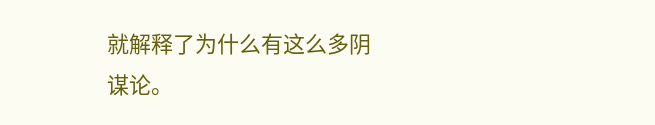就解释了为什么有这么多阴谋论。